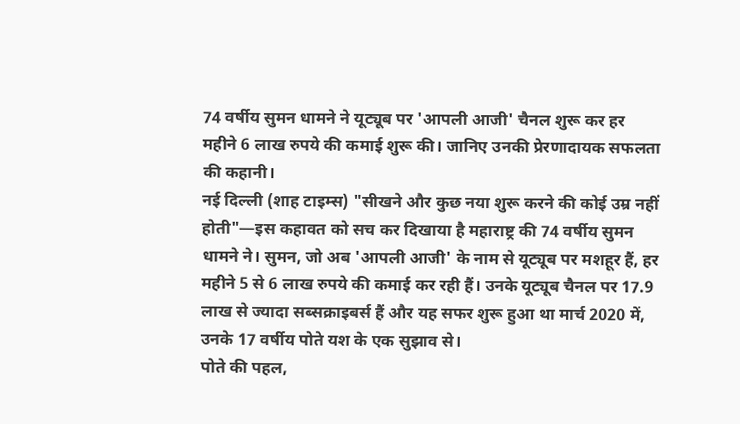74 वर्षीय सुमन धामने ने यूट्यूब पर 'आपली आजी' चैनल शुरू कर हर महीने 6 लाख रुपये की कमाई शुरू की। जानिए उनकी प्रेरणादायक सफलता की कहानी।
नई दिल्ली (शाह टाइम्स) "सीखने और कुछ नया शुरू करने की कोई उम्र नहीं होती"—इस कहावत को सच कर दिखाया है महाराष्ट्र की 74 वर्षीय सुमन धामने ने। सुमन, जो अब 'आपली आजी' के नाम से यूट्यूब पर मशहूर हैं, हर महीने 5 से 6 लाख रुपये की कमाई कर रही हैं। उनके यूट्यूब चैनल पर 17.9 लाख से ज्यादा सब्सक्राइबर्स हैं और यह सफर शुरू हुआ था मार्च 2020 में, उनके 17 वर्षीय पोते यश के एक सुझाव से।
पोते की पहल,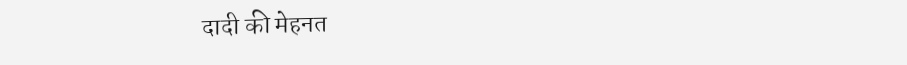दादी की मेहनत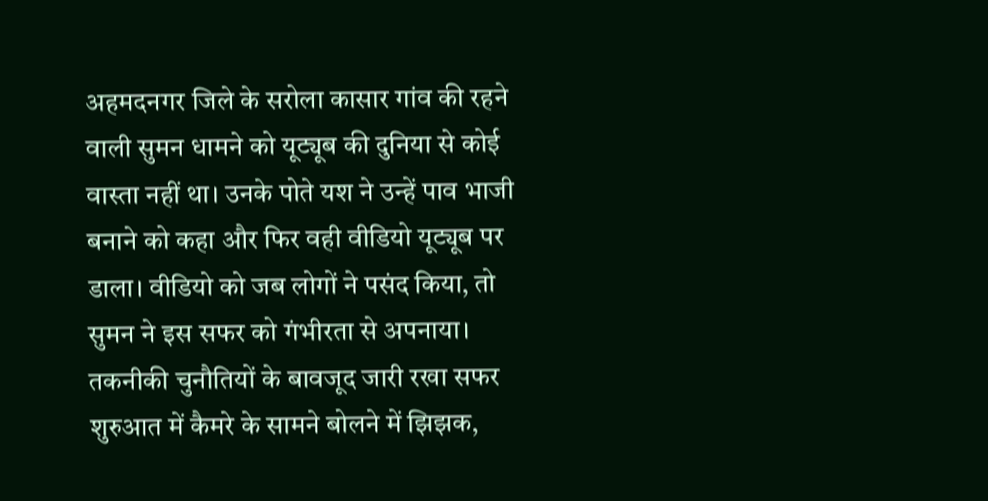अहमदनगर जिले के सरोला कासार गांव की रहने वाली सुमन धामने को यूट्यूब की दुनिया से कोई वास्ता नहीं था। उनके पोते यश ने उन्हें पाव भाजी बनाने को कहा और फिर वही वीडियो यूट्यूब पर डाला। वीडियो को जब लोगों ने पसंद किया, तो सुमन ने इस सफर को गंभीरता से अपनाया।
तकनीकी चुनौतियों के बावजूद जारी रखा सफर
शुरुआत में कैमरे के सामने बोलने में झिझक,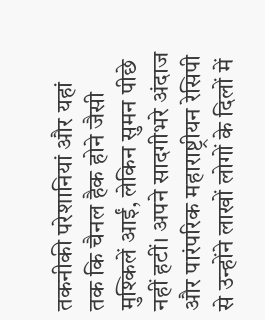तकनीकी परेशानियां और यहां तक कि चैनल हैक होने जैसी मुश्किलें आईं, लेकिन सुमन पीछे नहीं हटीं। अपने सादगीभरे अंदाज और पारंपरिक महाराष्ट्रीयन रेसिपी से उन्होंने लाखों लोगों के दिलों में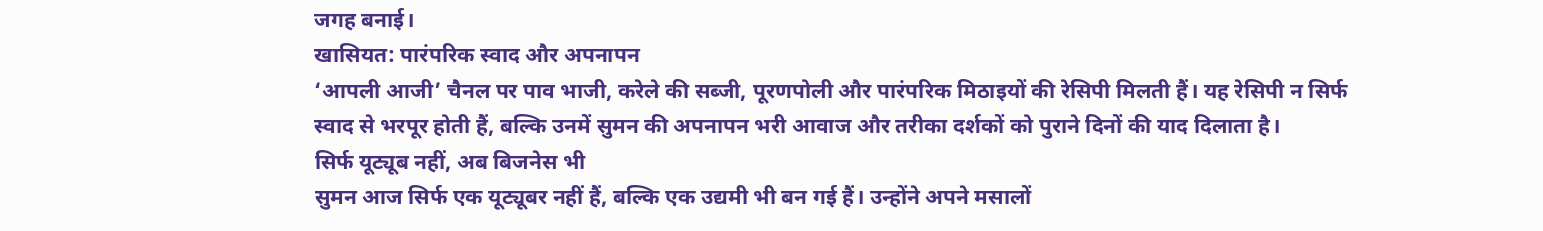जगह बनाई।
खासियत: पारंपरिक स्वाद और अपनापन
‘आपली आजी’ चैनल पर पाव भाजी, करेले की सब्जी, पूरणपोली और पारंपरिक मिठाइयों की रेसिपी मिलती हैं। यह रेसिपी न सिर्फ स्वाद से भरपूर होती हैं, बल्कि उनमें सुमन की अपनापन भरी आवाज और तरीका दर्शकों को पुराने दिनों की याद दिलाता है।
सिर्फ यूट्यूब नहीं, अब बिजनेस भी
सुमन आज सिर्फ एक यूट्यूबर नहीं हैं, बल्कि एक उद्यमी भी बन गई हैं। उन्होंने अपने मसालों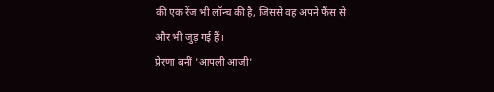की एक रेंज भी लॉन्च की है, जिससे वह अपने फैंस से और भी जुड़ गई हैं।
प्रेरणा बनीं 'आपली आजी'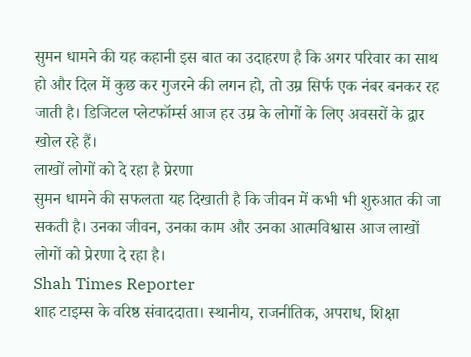सुमन धामने की यह कहानी इस बात का उदाहरण है कि अगर परिवार का साथ हो और दिल में कुछ कर गुजरने की लगन हो, तो उम्र सिर्फ एक नंबर बनकर रह जाती है। डिजिटल प्लेटफॉर्म्स आज हर उम्र के लोगों के लिए अवसरों के द्वार खोल रहे हैं।
लाखों लोगों को दे रहा है प्रेरणा
सुमन धामने की सफलता यह दिखाती है कि जीवन में कभी भी शुरुआत की जा सकती है। उनका जीवन, उनका काम और उनका आत्मविश्वास आज लाखों लोगों को प्रेरणा दे रहा है।
Shah Times Reporter
शाह टाइम्स के वरिष्ठ संवाददाता। स्थानीय, राजनीतिक, अपराध, शिक्षा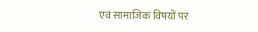एवं सामाजिक विषयों पर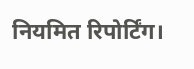नियमित रिपोर्टिंग।